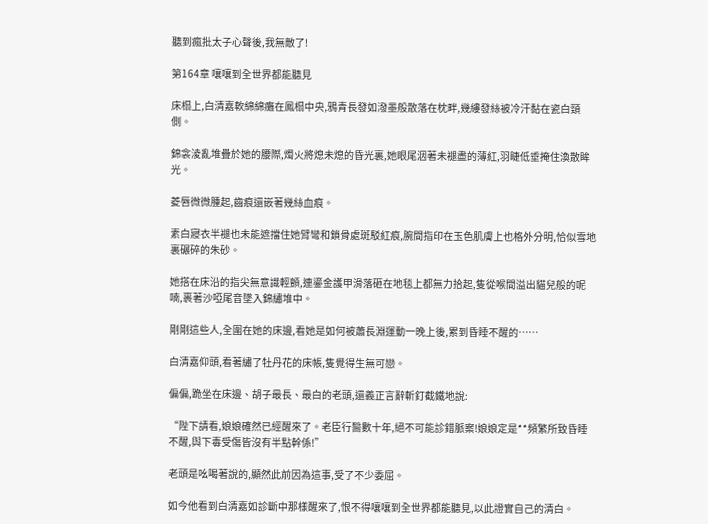聽到瘋批太子心聲後,我無敵了!

第164章 嚷嚷到全世界都能聽見

床榻上,白清嘉軟綿綿癱在鳳榻中央,鴉青長發如潑墨般散落在枕畔,幾縷發絲被冷汗黏在瓷白頸側。

錦衾淩亂堆疊於她的腰際,燭火將熄未熄的昏光裏,她眼尾洇著未褪盡的薄紅,羽睫低垂掩住渙散眸光。

菱唇微微腫起,齒痕還嵌著幾絲血痕。

素白寢衣半褪也未能遮擋住她臂彎和鎖骨處斑駁紅痕,腕間指印在玉色肌膚上也格外分明,恰似雪地裏碾碎的朱砂。

她搭在床沿的指尖無意識輕顫,連鎏金護甲滑落砸在地毯上都無力拾起,隻從喉間溢出貓兒般的呢喃,裹著沙啞尾音墜入錦繡堆中。

剛剛這些人,全圍在她的床邊,看她是如何被蕭長淵運動一晚上後,累到昏睡不醒的……

白清嘉仰頭,看著繡了牡丹花的床帳,隻覺得生無可戀。

偏偏,跪坐在床邊、胡子最長、最白的老頭,還義正言辭斬釘截鐵地說:

“陛下請看,娘娘確然已經醒來了。老臣行醫數十年,絕不可能診錯脈案!娘娘定是**頻繁所致昏睡不醒,與下毒受傷皆沒有半點幹係!”

老頭是吆喝著說的,顯然此前因為這事,受了不少委屈。

如今他看到白清嘉如診斷中那樣醒來了,恨不得嚷嚷到全世界都能聽見,以此證實自己的清白。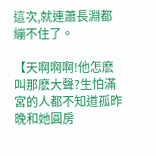這次,就連蕭長淵都繃不住了。

【天啊啊啊!他怎麽叫那麽大聲?生怕滿宮的人都不知道孤昨晚和她圓房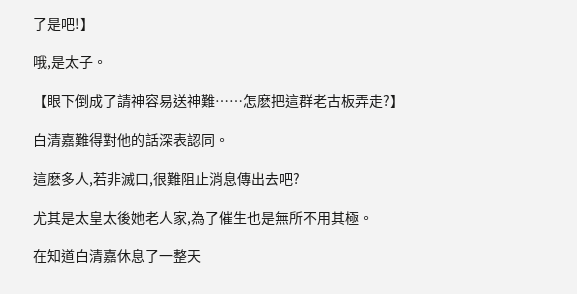了是吧!】

哦,是太子。

【眼下倒成了請神容易送神難……怎麽把這群老古板弄走?】

白清嘉難得對他的話深表認同。

這麽多人,若非滅口,很難阻止消息傳出去吧?

尤其是太皇太後她老人家,為了催生也是無所不用其極。

在知道白清嘉休息了一整天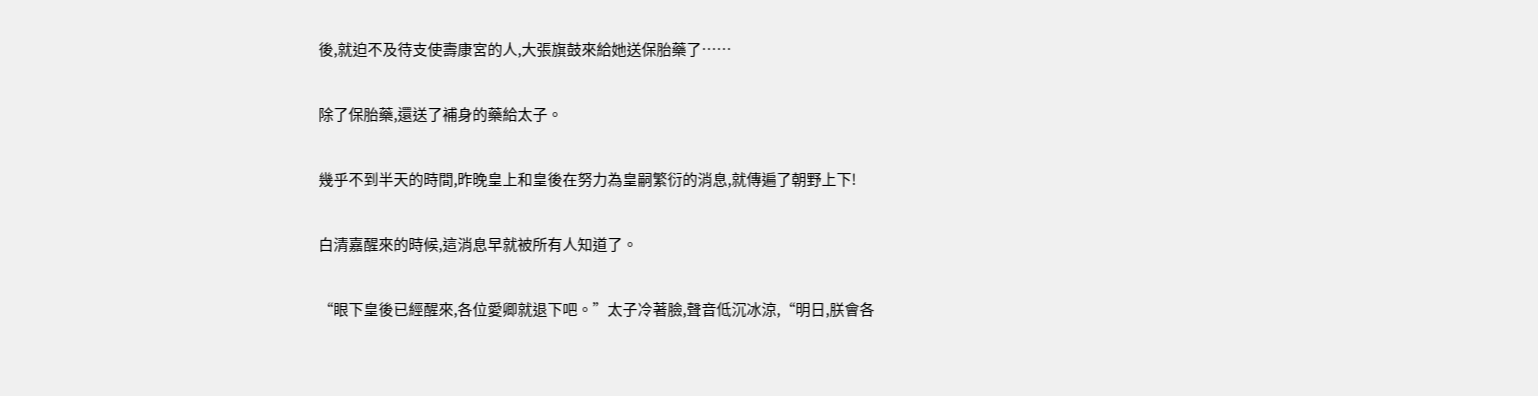後,就迫不及待支使壽康宮的人,大張旗鼓來給她送保胎藥了……

除了保胎藥,還送了補身的藥給太子。

幾乎不到半天的時間,昨晚皇上和皇後在努力為皇嗣繁衍的消息,就傳遍了朝野上下!

白清嘉醒來的時候,這消息早就被所有人知道了。

“眼下皇後已經醒來,各位愛卿就退下吧。”太子冷著臉,聲音低沉冰涼,“明日,朕會各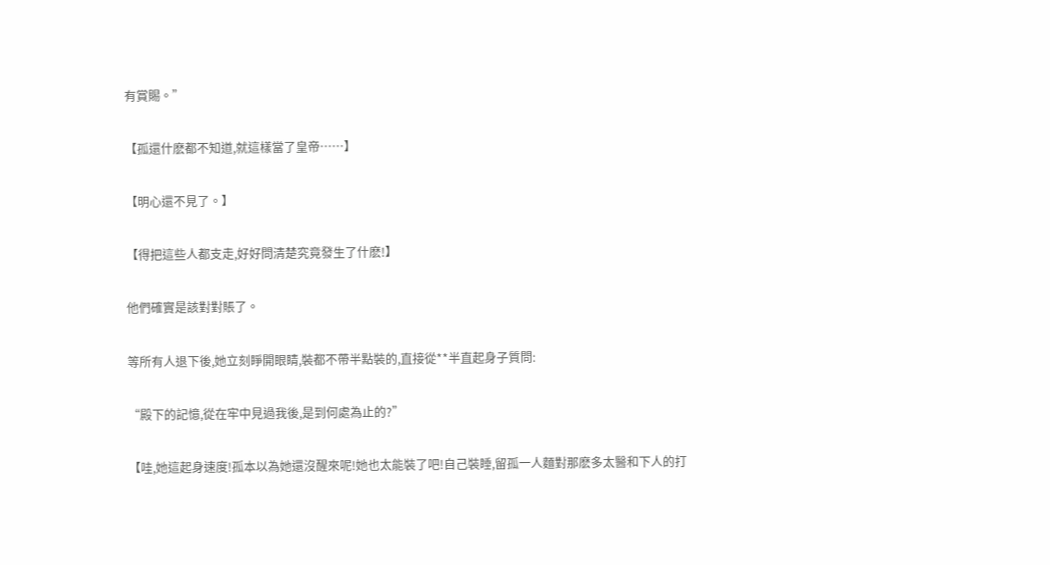有賞賜。”

【孤還什麽都不知道,就這樣當了皇帝……】

【明心還不見了。】

【得把這些人都支走,好好問清楚究竟發生了什麽!】

他們確實是該對對賬了。

等所有人退下後,她立刻睜開眼睛,裝都不帶半點裝的,直接從**半直起身子質問:

“殿下的記憶,從在牢中見過我後,是到何處為止的?”

【哇,她這起身速度!孤本以為她還沒醒來呢!她也太能裝了吧!自己裝睡,留孤一人麵對那麽多太醫和下人的打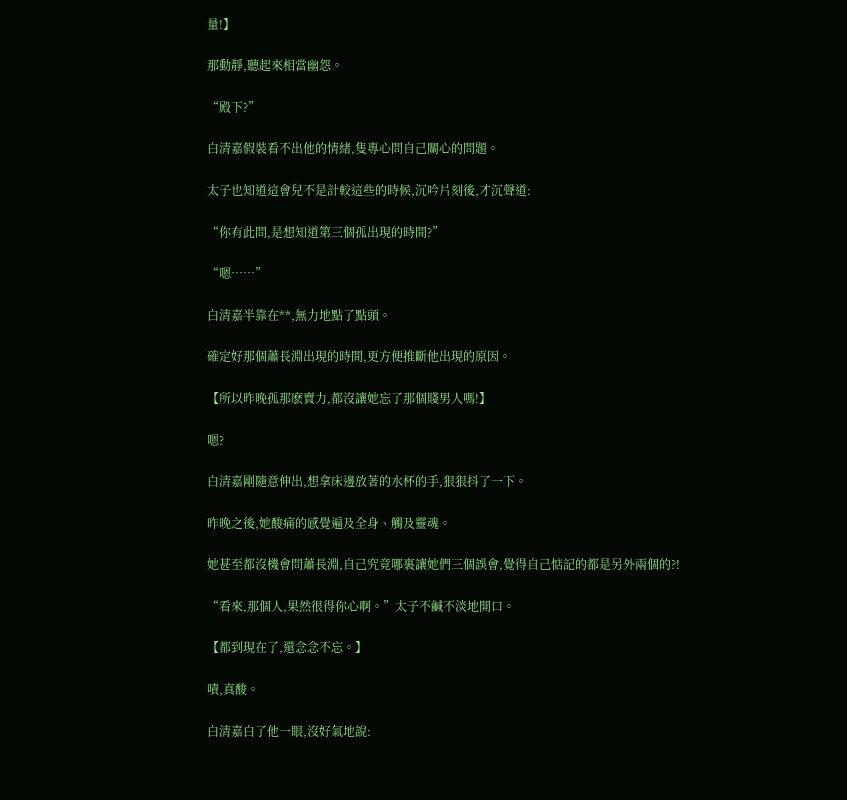量!】

那動靜,聽起來相當幽怨。

“殿下?”

白清嘉假裝看不出他的情緒,隻專心問自己關心的問題。

太子也知道這會兒不是計較這些的時候,沉吟片刻後,才沉聲道:

“你有此問,是想知道第三個孤出現的時間?”

“嗯……”

白清嘉半靠在**,無力地點了點頭。

確定好那個蕭長淵出現的時間,更方便推斷他出現的原因。

【所以昨晚孤那麽賣力,都沒讓她忘了那個賤男人嗎!】

嗯?

白清嘉剛隨意伸出,想拿床邊放著的水杯的手,狠狠抖了一下。

昨晚之後,她酸痛的感覺遍及全身、觸及靈魂。

她甚至都沒機會問蕭長淵,自己究竟哪裏讓她們三個誤會,覺得自己惦記的都是另外兩個的?!

“看來,那個人,果然很得你心啊。”太子不鹹不淡地開口。

【都到現在了,還念念不忘。】

嘖,真酸。

白清嘉白了他一眼,沒好氣地說: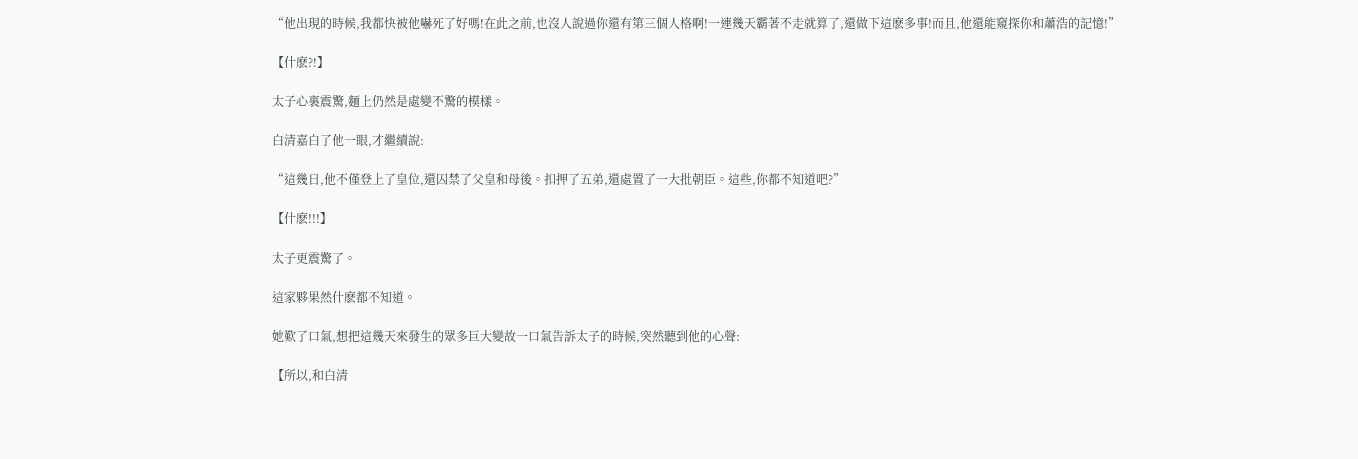“他出現的時候,我都快被他嚇死了好嗎!在此之前,也沒人說過你還有第三個人格啊!一連幾天霸著不走就算了,還做下這麽多事!而且,他還能窺探你和蕭浩的記憶!”

【什麽?!】

太子心裏震驚,麵上仍然是處變不驚的模樣。

白清嘉白了他一眼,才繼續說:

“這幾日,他不僅登上了皇位,還囚禁了父皇和母後。扣押了五弟,還處置了一大批朝臣。這些,你都不知道吧?”

【什麽!!!】

太子更震驚了。

這家夥果然什麽都不知道。

她歎了口氣,想把這幾天來發生的眾多巨大變故一口氣告訴太子的時候,突然聽到他的心聲:

【所以,和白清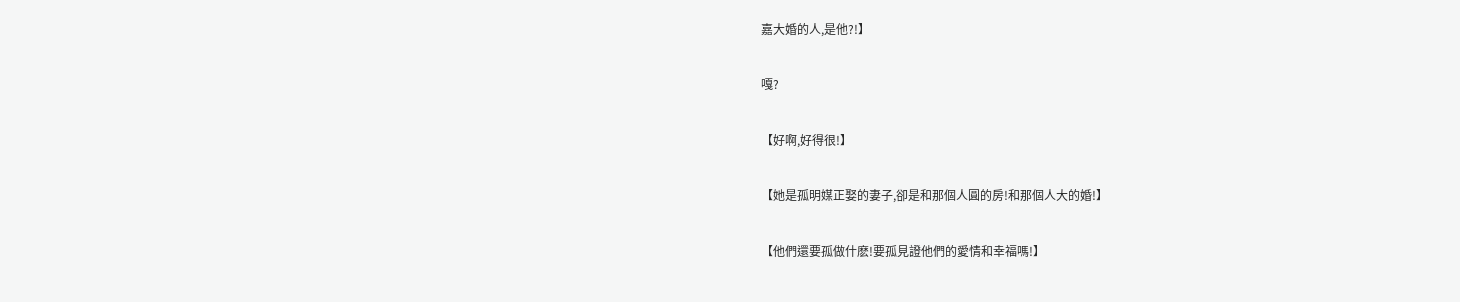嘉大婚的人,是他?!】

嘎?

【好啊,好得很!】

【她是孤明媒正娶的妻子,卻是和那個人圓的房!和那個人大的婚!】

【他們還要孤做什麽!要孤見證他們的愛情和幸福嗎!】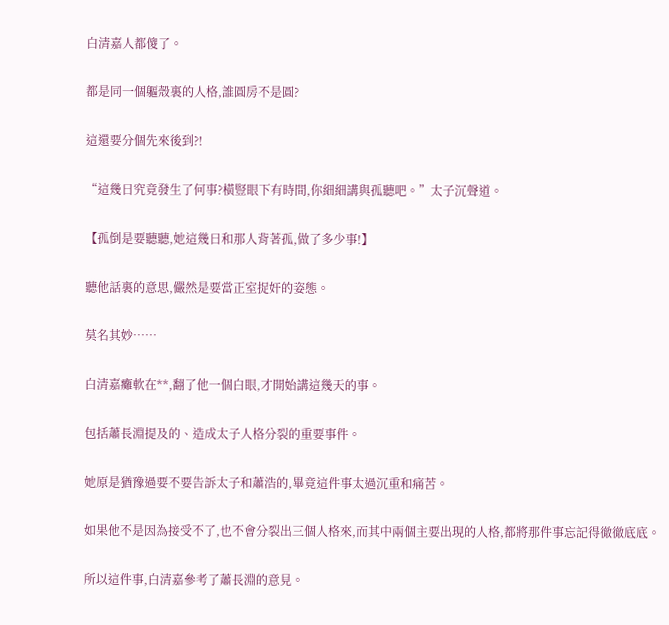白清嘉人都傻了。

都是同一個軀殼裏的人格,誰圓房不是圓?

這還要分個先來後到?!

“這幾日究竟發生了何事?橫豎眼下有時間,你細細講與孤聽吧。”太子沉聲道。

【孤倒是要聽聽,她這幾日和那人背著孤,做了多少事!】

聽他話裏的意思,儼然是要當正室捉奸的姿態。

莫名其妙……

白清嘉癱軟在**,翻了他一個白眼,才開始講這幾天的事。

包括蕭長淵提及的、造成太子人格分裂的重要事件。

她原是猶豫過要不要告訴太子和蕭浩的,畢竟這件事太過沉重和痛苦。

如果他不是因為接受不了,也不會分裂出三個人格來,而其中兩個主要出現的人格,都將那件事忘記得徹徹底底。

所以這件事,白清嘉參考了蕭長淵的意見。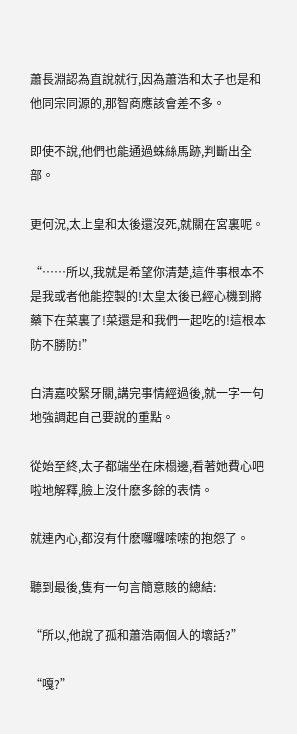蕭長淵認為直說就行,因為蕭浩和太子也是和他同宗同源的,那智商應該會差不多。

即使不說,他們也能通過蛛絲馬跡,判斷出全部。

更何況,太上皇和太後還沒死,就關在宮裏呢。

“……所以,我就是希望你清楚,這件事根本不是我或者他能控製的!太皇太後已經心機到將藥下在菜裏了!菜還是和我們一起吃的!這根本防不勝防!”

白清嘉咬緊牙關,講完事情經過後,就一字一句地強調起自己要說的重點。

從始至終,太子都端坐在床榻邊,看著她費心吧啦地解釋,臉上沒什麽多餘的表情。

就連內心,都沒有什麽囉囉嗦嗦的抱怨了。

聽到最後,隻有一句言簡意賅的總結:

“所以,他說了孤和蕭浩兩個人的壞話?”

“嘎?”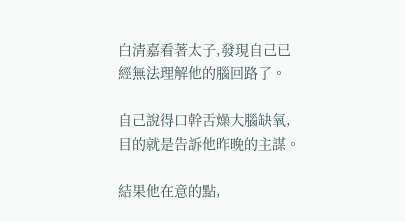白清嘉看著太子,發現自己已經無法理解他的腦回路了。

自己說得口幹舌燥大腦缺氧,目的就是告訴他昨晚的主謀。

結果他在意的點,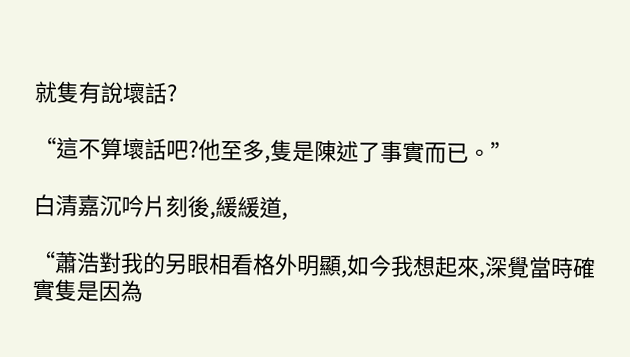就隻有說壞話?

“這不算壞話吧?他至多,隻是陳述了事實而已。”

白清嘉沉吟片刻後,緩緩道,

“蕭浩對我的另眼相看格外明顯,如今我想起來,深覺當時確實隻是因為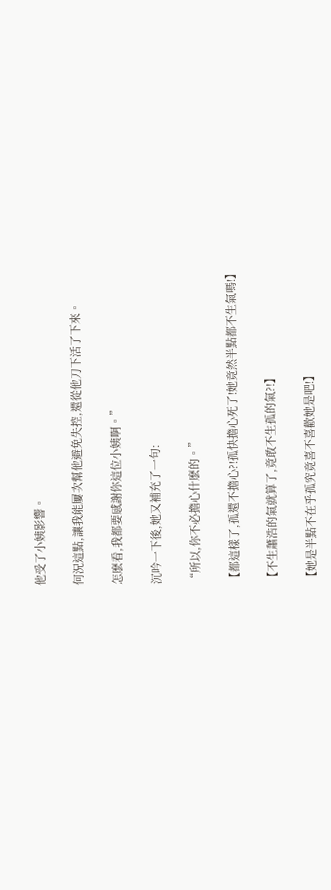他受了小姨影響。

何況這點,讓我能屢次幫他避免失控,還從他刀下活了下來。

怎麽看,我都要感謝你這位小姨啊。”

沉吟一下後,她又補充了一句:

“所以,你不必擔心什麽的。”

【都這樣了,孤還不擔心?!孤快擔心死了!她竟然半點都不生氣嗎!】

【不生蕭浩的氣就算了,竟敢不生孤的氣?!】

【她是半點不在乎孤究竟喜不喜歡她是吧!】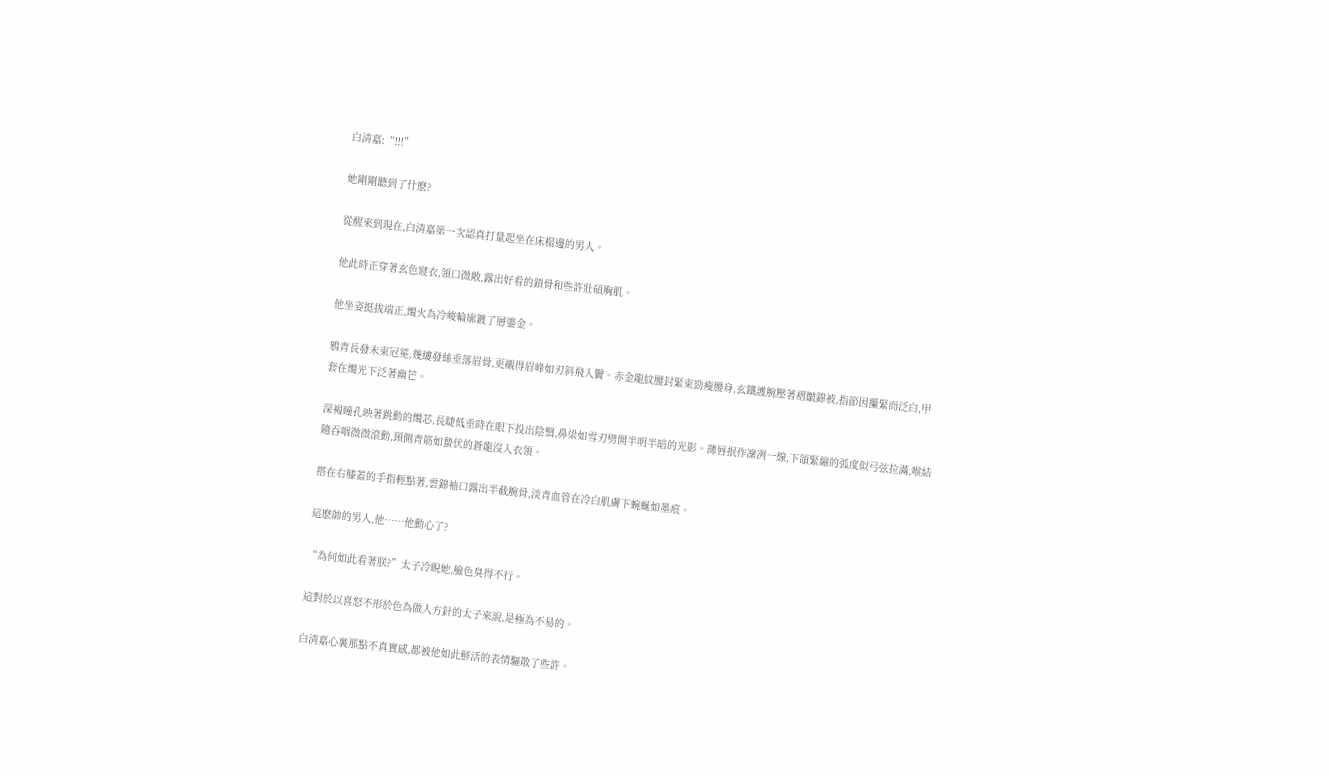白清嘉:“!!!”

她剛剛聽到了什麽?

從醒來到現在,白清嘉第一次認真打量起坐在床榻邊的男人。

他此時正穿著玄色寢衣,領口微敞,露出好看的鎖骨和些許壯碩胸肌。

他坐姿挺拔端正,燭火為冷峻輪廓鍍了層鎏金。

鴉青長發未束冠冕,幾縷發絲垂落眉骨,更襯得眉峰如刃斜飛入鬢。赤金龍紋腰封緊束勁瘦腰身,玄鐵護腕壓著褶皺錦被,指節因攥緊而泛白,甲套在燭光下泛著幽芒。

深褐瞳孔映著跳動的燭芯,長睫低垂時在眼下投出陰翳,鼻梁如雪刃劈開半明半暗的光影。薄唇抿作凜冽一線,下頜緊繃的弧度似弓弦拉滿,喉結隨吞咽微微滾動,頸側青筋如蟄伏的蒼龍沒入衣領。

搭在右膝蓋的手指輕點著,雲錦袖口露出半截腕骨,淡青血管在冷白肌膚下蜿蜒如墨痕。

這麽帥的男人,他……他動心了?

“為何如此看著朕?”太子冷睨她,臉色臭得不行。

這對於以喜怒不形於色為做人方針的太子來說,是極為不易的。

白清嘉心裏那點不真實感,都被他如此鮮活的表情驅散了些許。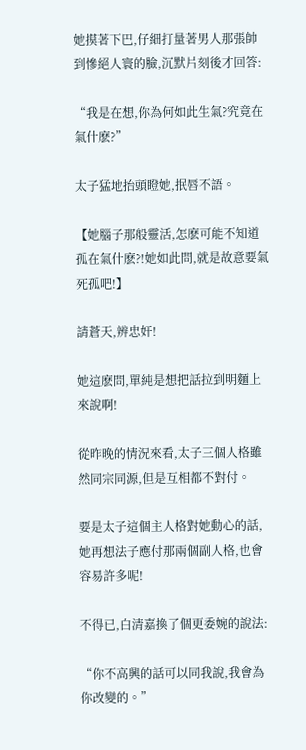她摸著下巴,仔細打量著男人那張帥到慘絕人寰的臉,沉默片刻後才回答:

“我是在想,你為何如此生氣?究竟在氣什麽?”

太子猛地抬頭瞪她,抿唇不語。

【她腦子那般靈活,怎麽可能不知道孤在氣什麽?!她如此問,就是故意要氣死孤吧!】

請蒼天,辨忠奸!

她這麽問,單純是想把話拉到明麵上來說啊!

從昨晚的情況來看,太子三個人格雖然同宗同源,但是互相都不對付。

要是太子這個主人格對她動心的話,她再想法子應付那兩個副人格,也會容易許多呢!

不得已,白清嘉換了個更委婉的說法:

“你不高興的話可以同我說,我會為你改變的。”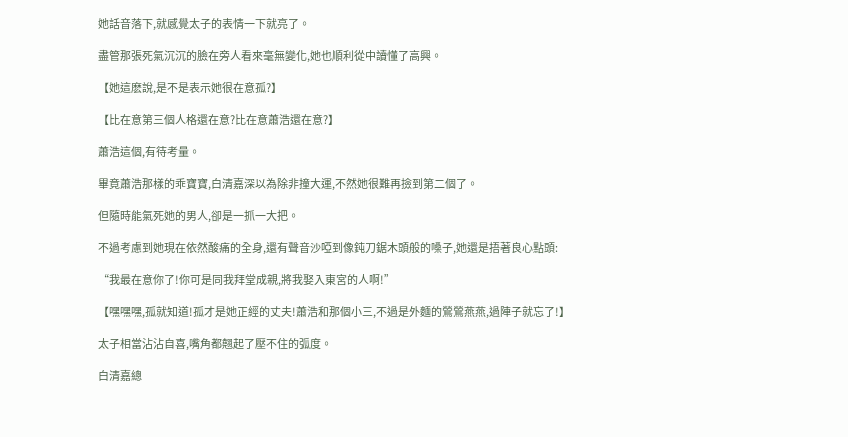她話音落下,就感覺太子的表情一下就亮了。

盡管那張死氣沉沉的臉在旁人看來毫無變化,她也順利從中讀懂了高興。

【她這麽說,是不是表示她很在意孤?】

【比在意第三個人格還在意?比在意蕭浩還在意?】

蕭浩這個,有待考量。

畢竟蕭浩那樣的乖寶寶,白清嘉深以為除非撞大運,不然她很難再撿到第二個了。

但隨時能氣死她的男人,卻是一抓一大把。

不過考慮到她現在依然酸痛的全身,還有聲音沙啞到像鈍刀鋸木頭般的嗓子,她還是捂著良心點頭:

“我最在意你了!你可是同我拜堂成親,將我娶入東宮的人啊!”

【嘿嘿嘿,孤就知道!孤才是她正經的丈夫!蕭浩和那個小三,不過是外麵的鶯鶯燕燕,過陣子就忘了!】

太子相當沾沾自喜,嘴角都翹起了壓不住的弧度。

白清嘉總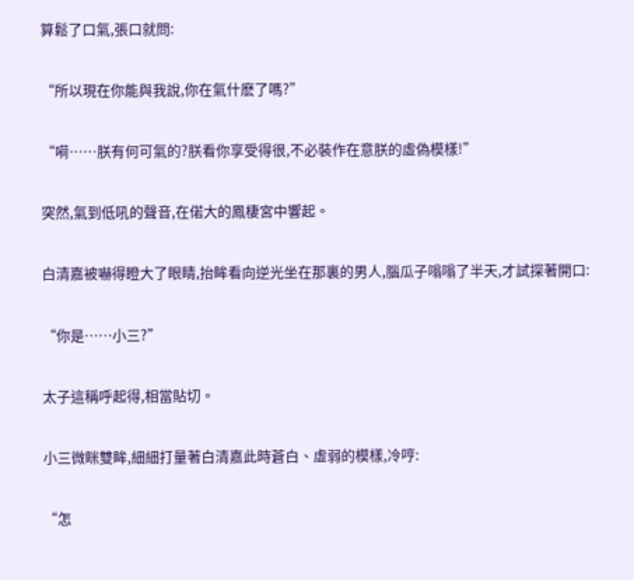算鬆了口氣,張口就問:

“所以現在你能與我說,你在氣什麽了嗎?”

“嗬……朕有何可氣的?朕看你享受得很,不必裝作在意朕的虛偽模樣!”

突然,氣到低吼的聲音,在偌大的鳳棲宮中響起。

白清嘉被嚇得瞪大了眼睛,抬眸看向逆光坐在那裏的男人,腦瓜子嗡嗡了半天,才試探著開口:

“你是……小三?”

太子這稱呼起得,相當貼切。

小三微眯雙眸,細細打量著白清嘉此時蒼白、虛弱的模樣,冷哼:

“怎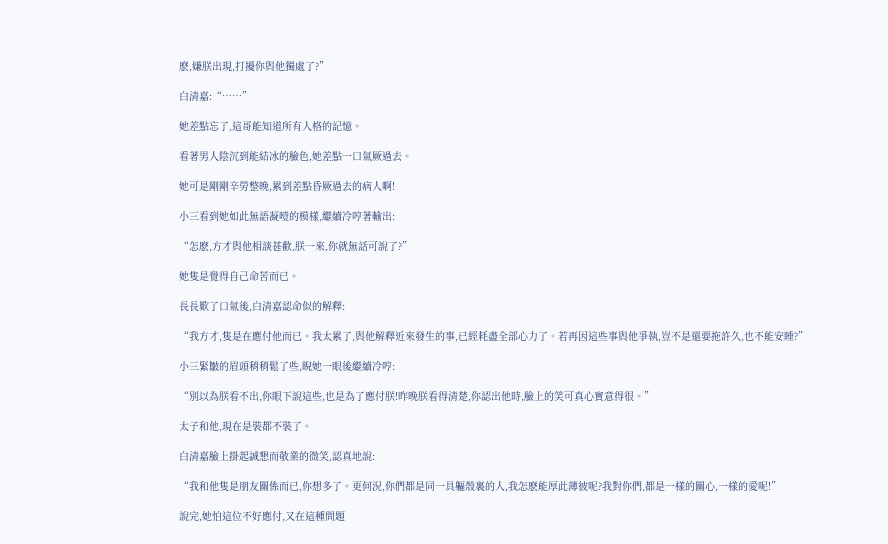麽,嫌朕出現,打擾你與他獨處了?”

白清嘉:“……”

她差點忘了,這哥能知道所有人格的記憶。

看著男人陰沉到能結冰的臉色,她差點一口氣厥過去。

她可是剛剛辛勞整晚,累到差點昏厥過去的病人啊!

小三看到她如此無語凝噎的模樣,繼續冷哼著輸出:

“怎麽,方才與他相談甚歡,朕一來,你就無話可說了?”

她隻是覺得自己命苦而已。

長長歎了口氣後,白清嘉認命似的解釋:

“我方才,隻是在應付他而已。我太累了,與他解釋近來發生的事,已經耗盡全部心力了。若再因這些事與他爭執,豈不是還要拖許久,也不能安睡?”

小三緊皺的眉頭稍稍鬆了些,睨她一眼後繼續冷哼:

“別以為朕看不出,你眼下說這些,也是為了應付朕!昨晚朕看得清楚,你認出他時,臉上的笑可真心實意得很。”

太子和他,現在是裝都不裝了。

白清嘉臉上掛起誠懇而敬業的微笑,認真地說:

“我和他隻是朋友關係而已,你想多了。更何況,你們都是同一具軀殼裏的人,我怎麽能厚此薄彼呢?我對你們,都是一樣的關心,一樣的愛呢!”

說完,她怕這位不好應付,又在這種問題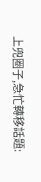上兜圈子,急忙轉移話題: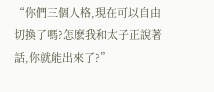“你們三個人格,現在可以自由切換了嗎?怎麽我和太子正說著話,你就能出來了?”